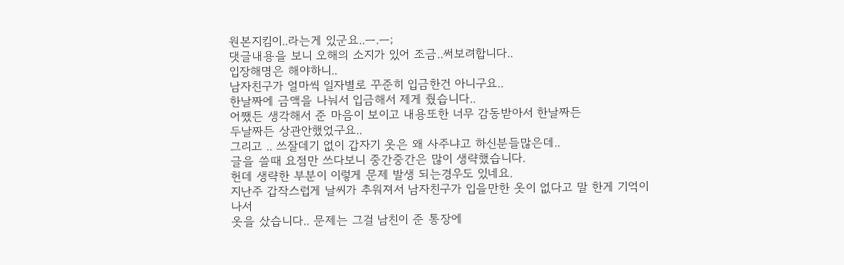원본지킴이..라는게 있군요..ㅡ.ㅡ;
댓글내용을 보니 오해의 소지가 있어 조금..써보려합니다..
입장해명은 해야하니..
남자친구가 얼마씩 일자별로 꾸준히 입금한건 아니구요..
한날짜에 금액을 나눠서 입금해서 제게 줬습니다..
어쨌든 생각해서 준 마음이 보이고 내용또한 너무 감동받아서 한날짜든
두날짜든 상관안했었구요..
그리고 .. 쓰잘데기 없이 갑자기 옷은 왜 사주냐고 하신분들많은데..
글을 쓸때 요점만 쓰다보니 중간중간은 많이 생략했습니다.
헌데 생략한 부분이 이렇게 문제 발생 되는경우도 있네요.
지난주 갑작스럽게 날씨가 추워져서 남자친구가 입을만한 옷이 없다고 말 한게 기억이 나서
옷을 샀습니다.. 문제는 그걸 남친이 준 통장에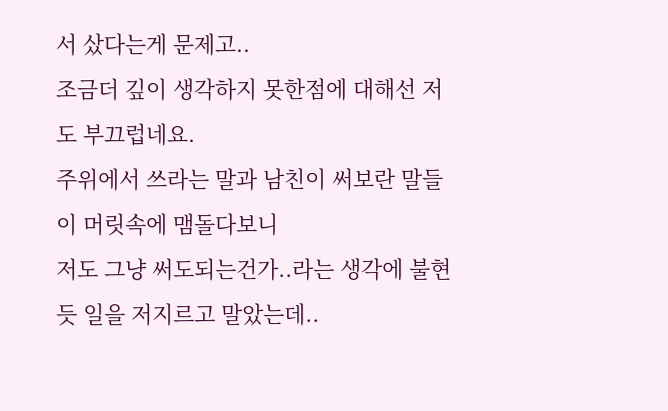서 샀다는게 문제고..
조금더 깊이 생각하지 못한점에 대해선 저도 부끄럽네요.
주위에서 쓰라는 말과 남친이 써보란 말들이 머릿속에 맴돌다보니
저도 그냥 써도되는건가..라는 생각에 불현듯 일을 저지르고 말았는데..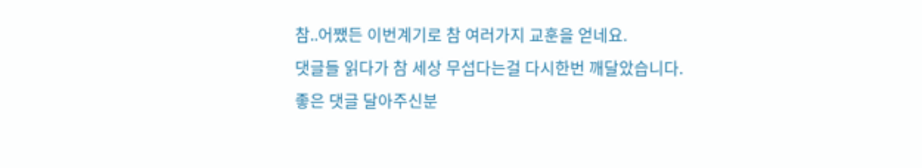참..어쨌든 이번계기로 참 여러가지 교훈을 얻네요.
댓글들 읽다가 참 세상 무섭다는걸 다시한번 깨달았습니다.
좋은 댓글 달아주신분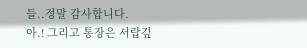들..정말 감사합니다.
아.! 그리고 통장은 서랍깊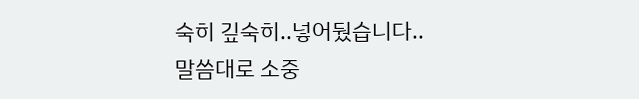숙히 깊숙히..넣어뒀습니다..
말씀대로 소중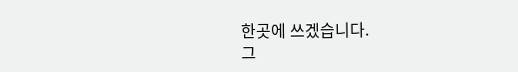한곳에 쓰겠습니다.
그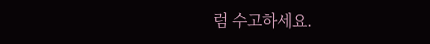럼 수고하세요.